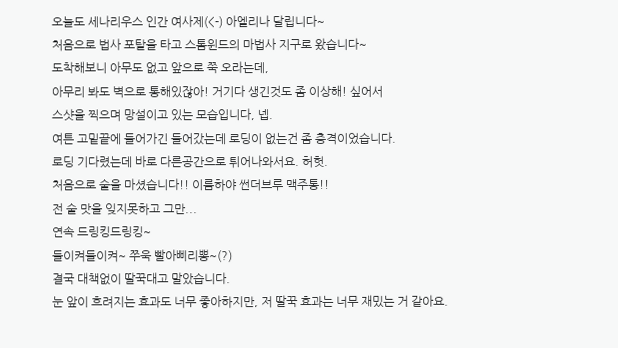오늘도 세나리우스 인간 여사제(<-) 아엘리나 달립니다~
처음으로 법사 포탈을 타고 스톰윈드의 마법사 지구로 왔습니다~
도착해보니 아무도 없고 앞으로 쭉 오라는데,
아무리 봐도 벽으로 통해있잖아! 거기다 생긴것도 좀 이상해! 싶어서
스샷을 찍으며 망설이고 있는 모습입니다, 넵.
여튼 고밑끝에 들어가긴 들어갔는데 로딩이 없는건 좀 충격이었습니다.
로딩 기다렸는데 바로 다른공간으로 튀어나와서요. 허헛.
처음으로 술을 마셨습니다!! 이름하야 썬더브루 맥주통!!
전 술 맛을 잊지못하고 그만...
연속 드링킹드링킹~
들이켜들이켜~ 쭈욱 빨아삐리뽕~(?)
결국 대책없이 딸꾹대고 말았습니다.
눈 앞이 흐려지는 효과도 너무 좋아하지만, 저 딸꾹 효과는 너무 재밌는 거 같아요.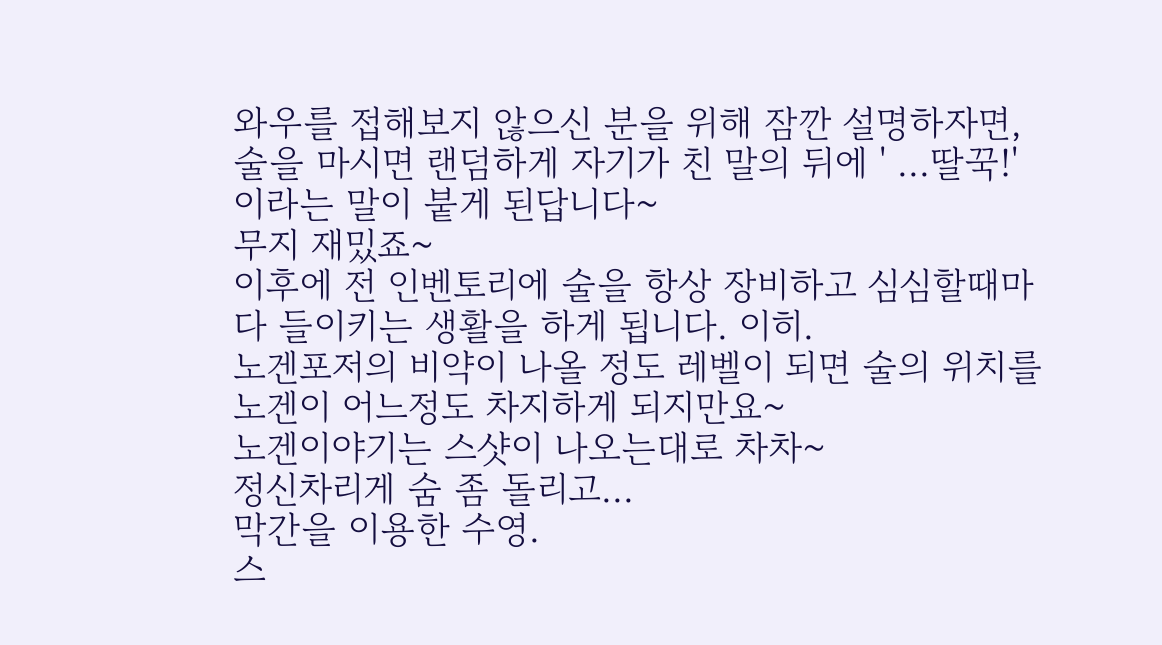와우를 접해보지 않으신 분을 위해 잠깐 설명하자면,
술을 마시면 랜덤하게 자기가 친 말의 뒤에 ' ...딸꾹!' 이라는 말이 붙게 된답니다~
무지 재밌죠~
이후에 전 인벤토리에 술을 항상 장비하고 심심할때마다 들이키는 생활을 하게 됩니다. 이히.
노겐포저의 비약이 나올 정도 레벨이 되면 술의 위치를 노겐이 어느정도 차지하게 되지만요~
노겐이야기는 스샷이 나오는대로 차차~
정신차리게 숨 좀 돌리고...
막간을 이용한 수영.
스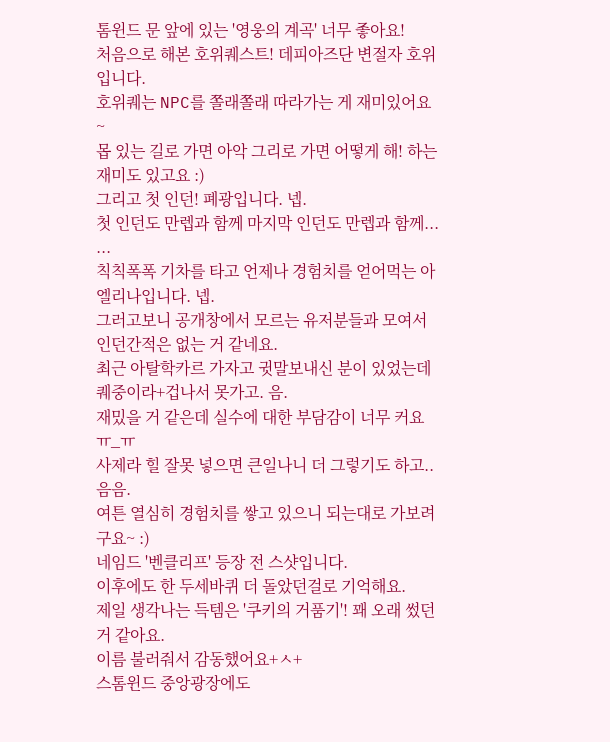톰윈드 문 앞에 있는 '영웅의 계곡' 너무 좋아요!
처음으로 해본 호위퀘스트! 데피아즈단 변절자 호위입니다.
호위퀘는 NPC를 쫄래쫄래 따라가는 게 재미있어요~
몹 있는 길로 가면 아악 그리로 가면 어떻게 해! 하는 재미도 있고요 :)
그리고 첫 인던! 폐광입니다. 넵.
첫 인던도 만렙과 함께 마지막 인던도 만렙과 함께... ...
칙칙폭폭 기차를 타고 언제나 경험치를 얻어먹는 아엘리나입니다. 넵.
그러고보니 공개창에서 모르는 유저분들과 모여서 인던간적은 없는 거 같네요.
최근 아탈학카르 가자고 귓말보내신 분이 있었는데 퀘중이라+겁나서 못가고. 음.
재밌을 거 같은데 실수에 대한 부담감이 너무 커요 ㅠ_ㅠ
사제라 힐 잘못 넣으면 큰일나니 더 그렇기도 하고.. 음음.
여튼 열심히 경험치를 쌓고 있으니 되는대로 가보려구요~ :)
네임드 '벤클리프' 등장 전 스샷입니다.
이후에도 한 두세바퀴 더 돌았던걸로 기억해요.
제일 생각나는 득템은 '쿠키의 거품기'! 꽤 오래 썼던 거 같아요.
이름 불러줘서 감동했어요+ㅅ+
스톰윈드 중앙광장에도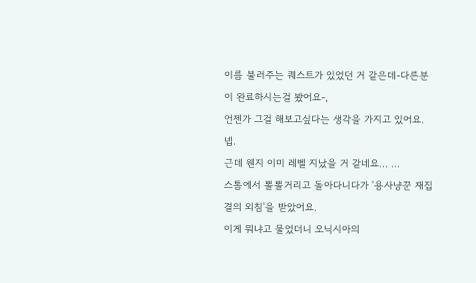이름 불러주는 퀘스트가 있었던 거 같은데-다른분이 완료하시는걸 봤어요-,
언젠가 그걸 해보고싶다는 생각을 가지고 있어요. 넵.
근데 웬지 이미 레벨 지났을 거 같네요... ...
스톰에서 뽈뽈거리고 돌아다니다가 '용사냥꾼 재집결의 외침'을 받았어요.
이게 뭐냐고 물었더니 오닉시아의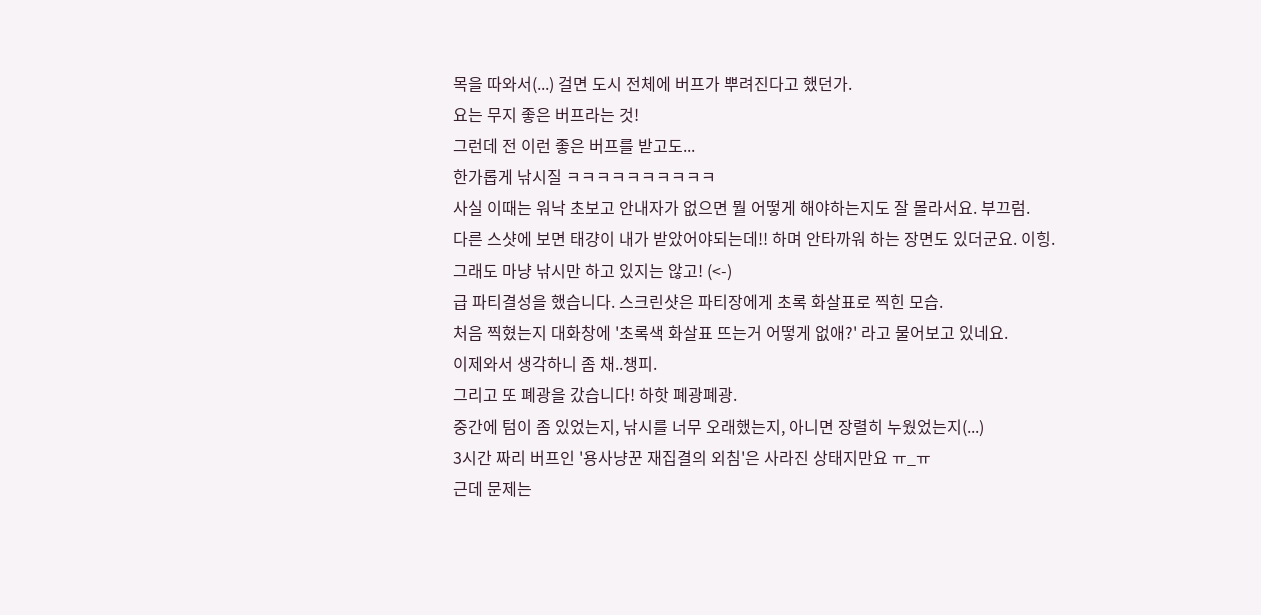목을 따와서(...) 걸면 도시 전체에 버프가 뿌려진다고 했던가.
요는 무지 좋은 버프라는 것!
그런데 전 이런 좋은 버프를 받고도...
한가롭게 낚시질 ㅋㅋㅋㅋㅋㅋㅋㅋㅋㅋ
사실 이때는 워낙 초보고 안내자가 없으면 뭘 어떻게 해야하는지도 잘 몰라서요. 부끄럼.
다른 스샷에 보면 태걍이 내가 받았어야되는데!! 하며 안타까워 하는 장면도 있더군요. 이힝.
그래도 마냥 낚시만 하고 있지는 않고! (<-)
급 파티결성을 했습니다. 스크린샷은 파티장에게 초록 화살표로 찍힌 모습.
처음 찍혔는지 대화창에 '초록색 화살표 뜨는거 어떻게 없애?' 라고 물어보고 있네요.
이제와서 생각하니 좀 채..챙피.
그리고 또 폐광을 갔습니다! 하핫 폐광폐광.
중간에 텀이 좀 있었는지, 낚시를 너무 오래했는지, 아니면 장렬히 누웠었는지(...)
3시간 짜리 버프인 '용사냥꾼 재집결의 외침'은 사라진 상태지만요 ㅠ_ㅠ
근데 문제는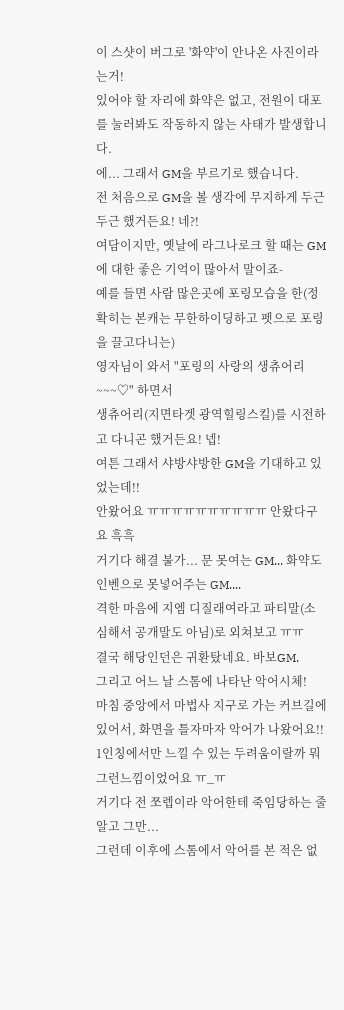이 스샷이 버그로 '화약'이 안나온 사진이라는거!
있어야 할 자리에 화약은 없고, 전원이 대포를 눌러봐도 작동하지 않는 사태가 발생합니다.
에... 그래서 GM을 부르기로 했습니다.
전 처음으로 GM을 볼 생각에 무지하게 두근두근 했거든요! 네?!
여담이지만, 옛날에 라그나로크 할 때는 GM에 대한 좋은 기억이 많아서 말이죠-
예를 들면 사람 많은곳에 포링모습을 한(정확히는 본캐는 무한하이딩하고 펫으로 포링을 끌고다니는)
영자님이 와서 "포링의 사랑의 생츄어리~~~♡" 하면서
생츄어리(지면타겟 광역힐링스킬)를 시전하고 다니곤 했거든요! 넵!
여튼 그래서 샤방샤방한 GM을 기대하고 있었는데!!
안왔어요 ㅠㅠㅠㅠㅠㅠㅠㅠㅠㅠ 안왔다구요 흑흑
거기다 해결 불가... 문 못여는 GM... 화약도 인벤으로 못넣어주는 GM....
격한 마음에 지엠 디질래여라고 파티말(소심해서 공개말도 아님)로 외쳐보고 ㅠㅠ
결국 해당인던은 귀환탔네요. 바보GM.
그리고 어느 날 스톰에 나타난 악어시체!
마침 중앙에서 마법사 지구로 가는 커브길에 있어서, 화면을 틀자마자 악어가 나왔어요!!
1인칭에서만 느낄 수 있는 두려움이랄까 뭐 그런느낌이었어요 ㅠ_ㅠ
거기다 전 쪼렙이라 악어한테 죽임당하는 줄 알고 그만...
그런데 이후에 스톰에서 악어를 본 적은 없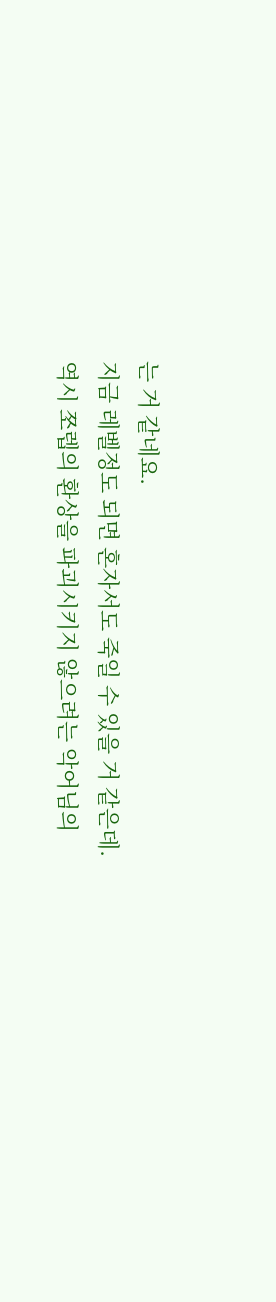는 거 같네요.
지금 레벨정도 되면 혼자서도 죽일 수 있을 거 같은데.
역시 쪼렙의 환상을 파괴시키지 않으려는 악어님의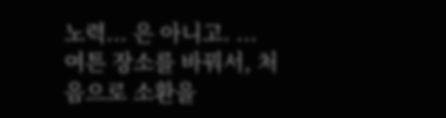노력... 은 아니고. ...
여튼 장소를 바꿔서, 처음으로 소환을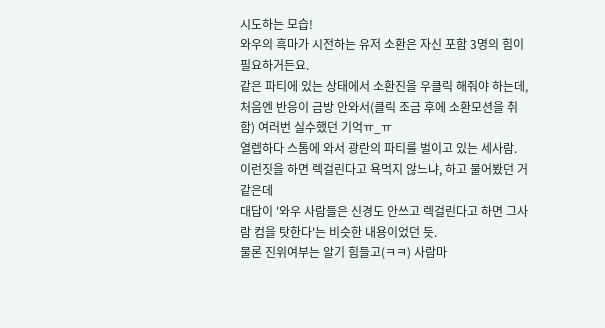시도하는 모습!
와우의 흑마가 시전하는 유저 소환은 자신 포함 3명의 힘이 필요하거든요.
같은 파티에 있는 상태에서 소환진을 우클릭 해줘야 하는데,
처음엔 반응이 금방 안와서(클릭 조금 후에 소환모션을 취함) 여러번 실수했던 기억ㅠ_ㅠ
열렙하다 스톰에 와서 광란의 파티를 벌이고 있는 세사람.
이런짓을 하면 렉걸린다고 욕먹지 않느냐, 하고 물어봤던 거 같은데
대답이 '와우 사람들은 신경도 안쓰고 렉걸린다고 하면 그사람 컴을 탓한다'는 비슷한 내용이었던 듯.
물론 진위여부는 알기 힘들고(ㅋㅋ) 사람마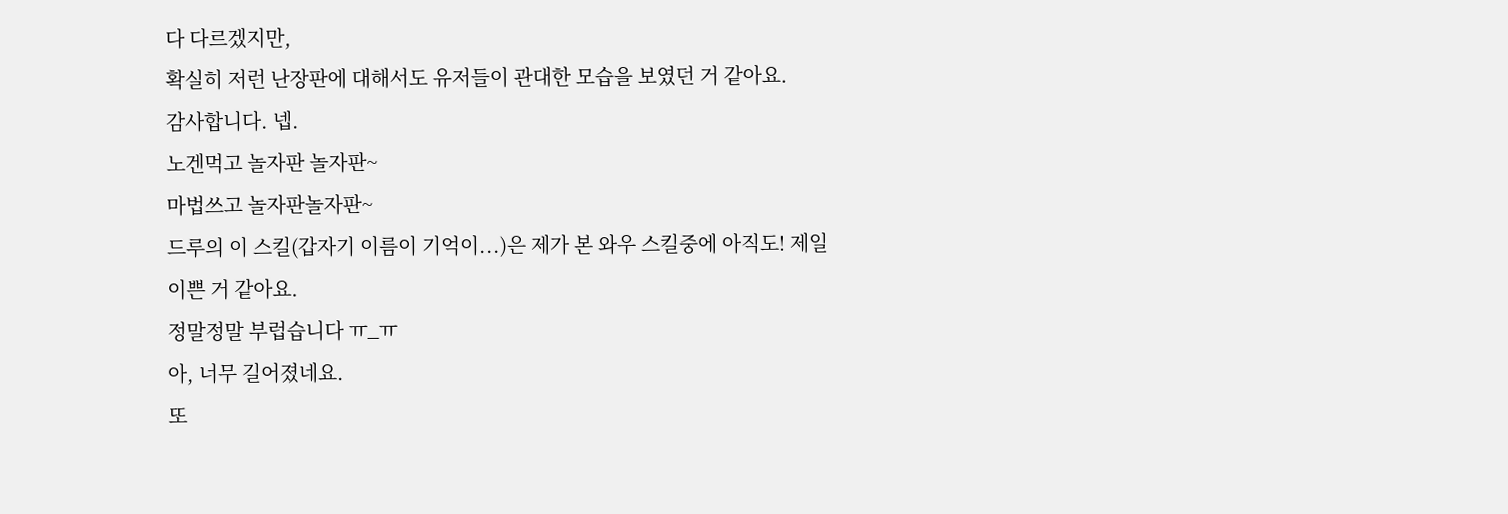다 다르겠지만,
확실히 저런 난장판에 대해서도 유저들이 관대한 모습을 보였던 거 같아요.
감사합니다. 넵.
노겐먹고 놀자판 놀자판~
마법쓰고 놀자판놀자판~
드루의 이 스킬(갑자기 이름이 기억이...)은 제가 본 와우 스킬중에 아직도! 제일 이쁜 거 같아요.
정말정말 부럽습니다 ㅠ_ㅠ
아, 너무 길어졌네요.
또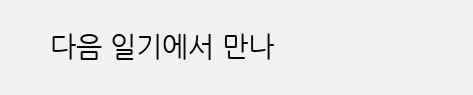다음 일기에서 만나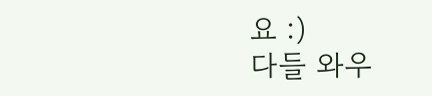요 :)
다들 와우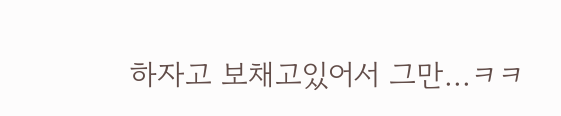하자고 보채고있어서 그만...ㅋㅋ